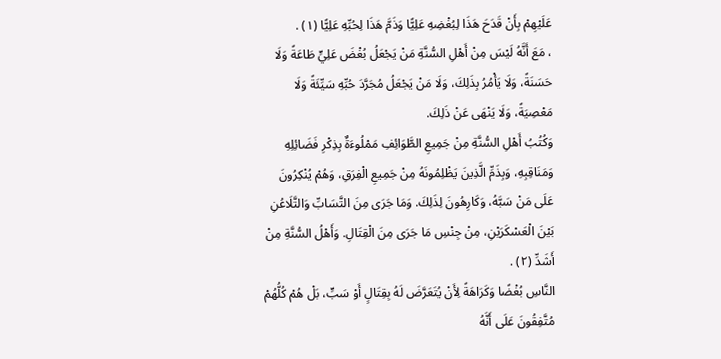عَلَيْهِمْ بِأَنْ قَدَحَ هَذَا لِبُغْضِهِ عَلِيًّا وَذَمَّ هَذَا لِحُبِّهِ عَلِيًّا (١) .
، مَعَ أَنَّهُ لَيْسَ مِنْ أَهْلِ السُّنَّةِ مَنْ يَجْعَلُ بُغْضَ عَلِيٍّ طَاعَةً وَلَا حَسَنَةً، وَلَا يَأْمُرُ بِذَلِكَ، وَلَا مَنْ يَجْعَلُ مُجَرَّدَ حُبِّهِ سَيِّئَةً وَلَا مَعْصِيَةً، وَلَا يَنْهَى عَنْ ذَلِكَ.
وَكُتُبُ أَهْلِ السُّنَّةِ مِنْ جَمِيعِ الطَّوَائِفِ مَمْلُوءَةٌ بِذِكْرِ فَضَائِلِهِ وَمَنَاقِبِهِ، وَبِذَمِّ الَّذِينَ يَظْلِمُونَهُ مِنْ جَمِيعِ الْفِرَقِ، وَهُمْ يُنْكِرُونَ عَلَى مَنْ سَبَّهُ، وَكَارِهُونَ لِذَلِكَ. وَمَا جَرَى مِنَ التَّسَابِّ وَالتَّلَاعُنِ بَيْنَ الْعَسْكَرَيْنِ، مِنْ جِنْسِ مَا جَرَى مِنَ الْقِتَالِ. وَأَهْلُ السُّنَّةِ مِنْ أَشَدِّ (٢) .
النَّاسِ بُغْضًا وَكَرَاهَةً لِأَنْ يُتَعَرَّضَ لَهُ بِقِتَالٍ أَوْ سَبٍّ، بَلْ هُمْ كُلُّهُمْ مُتَّفِقُونَ عَلَى أَنَّهُ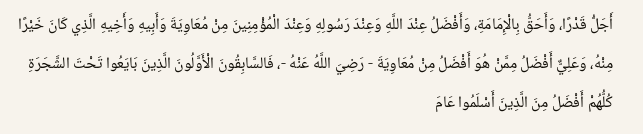أَجَلُّ قَدْرًا، وَأَحَقُّ بِالْإِمَامَةِ، وَأَفْضَلُ عِنْدَ اللَّهِ وَعِنْدَ رَسُولِهِ وَعِنْدَ الْمُؤْمِنِينَ مِنْ مُعَاوِيَةَ وَأَبِيهِ وَأَخِيهِ الَّذِي كَانَ خَيْرًا مِنْهُ، وَعَلِيٌّ أَفْضَلُ مِمَّنْ هُوَ أَفْضَلُ مِنْ مُعَاوِيَةَ - رَضِيَ اللَّهُ عَنْهُ -، فَالسَّابِقُونَ الْأَوَّلُونَ الَّذِينَ بَايَعُوا تَحْتَ الشَّجَرَةِ كُلُّهُمْ أَفْضَلُ مِنَ الَّذِينَ أَسْلَمُوا عَامَ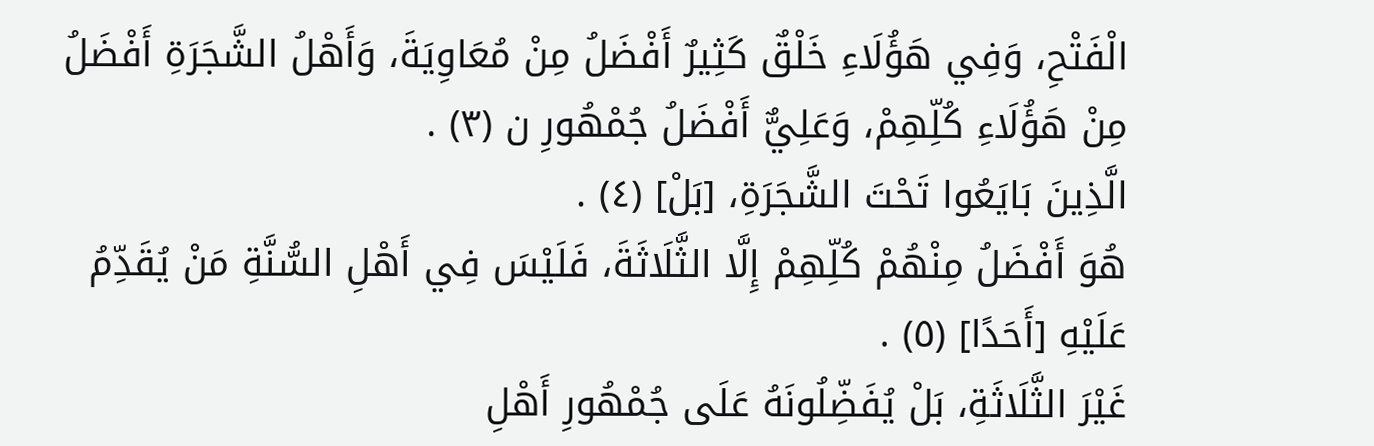الْفَتْحِ، وَفِي هَؤُلَاءِ خَلْقٌ كَثِيرٌ أَفْضَلُ مِنْ مُعَاوِيَةَ، وَأَهْلُ الشَّجَرَةِ أَفْضَلُ مِنْ هَؤُلَاءِ كُلِّهِمْ، وَعَلِيٌّ أَفْضَلُ جُمْهُورِ ن (٣) .
الَّذِينَ بَايَعُوا تَحْتَ الشَّجَرَةِ، [بَلْ] (٤) .
هُوَ أَفْضَلُ مِنْهُمْ كُلِّهِمْ إِلَّا الثَّلَاثَةَ، فَلَيْسَ فِي أَهْلِ السُّنَّةِ مَنْ يُقَدِّمُ عَلَيْهِ [أَحَدًا] (٥) .
غَيْرَ الثَّلَاثَةِ، بَلْ يُفَضِّلُونَهُ عَلَى جُمْهُورِ أَهْلِ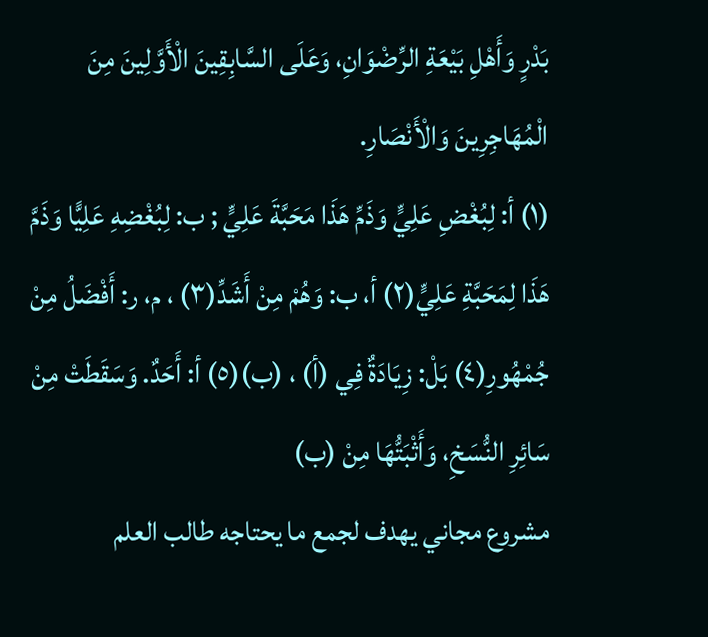بَدْرٍ وَأَهْلِ بَيْعَةِ الرِّضْوَانِ، وَعَلَى السَّابِقِينَ الْأَوَّلِينَ مِنَ الْمُهَاجِرِينَ وَالْأَنْصَارِ.
(١) أ: لِبُغْضِ عَلِيٍّ وَذَمِّ هَذَا مَحَبَّةَ عَلِيٍّ ; ب: لِبُغْضِهِ عَلِيًّا وَذَمَّ هَذَا لِمَحَبَّةِ عَلِيٍّ(٢) أ، ب: وَهُمْ مِنْ أَشَدِّ(٣) ، م، ر: أَفْضَلُ مِنْ جُمْهُورِ(٤) بَلْ: زِيَادَةٌ فِي (أ) ، (ب)(٥) أ: أَحَدٌ. وَسَقَطَتْ مِنْ سَائِرِ النُّسَخِ، وَأَثْبَتُّهَا مِنْ (ب)
مشروع مجاني يهدف لجمع ما يحتاجه طالب العلم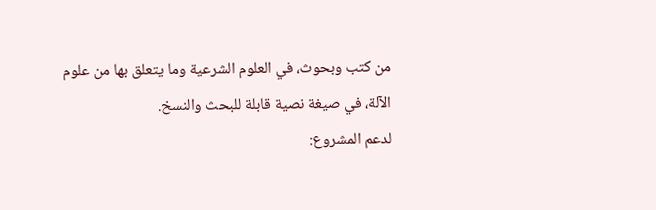من كتب وبحوث، في العلوم الشرعية وما يتعلق بها من علوم الآلة، في صيغة نصية قابلة للبحث والنسخ.
لدعم المشروع: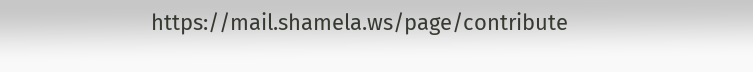https://mail.shamela.ws/page/contribute